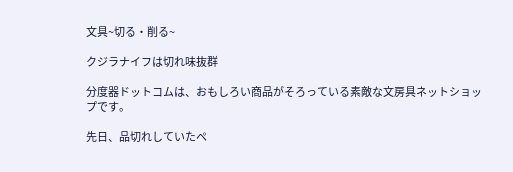文具~切る・削る~

クジラナイフは切れ味抜群

分度器ドットコムは、おもしろい商品がそろっている素敵な文房具ネットショップです。

先日、品切れしていたペ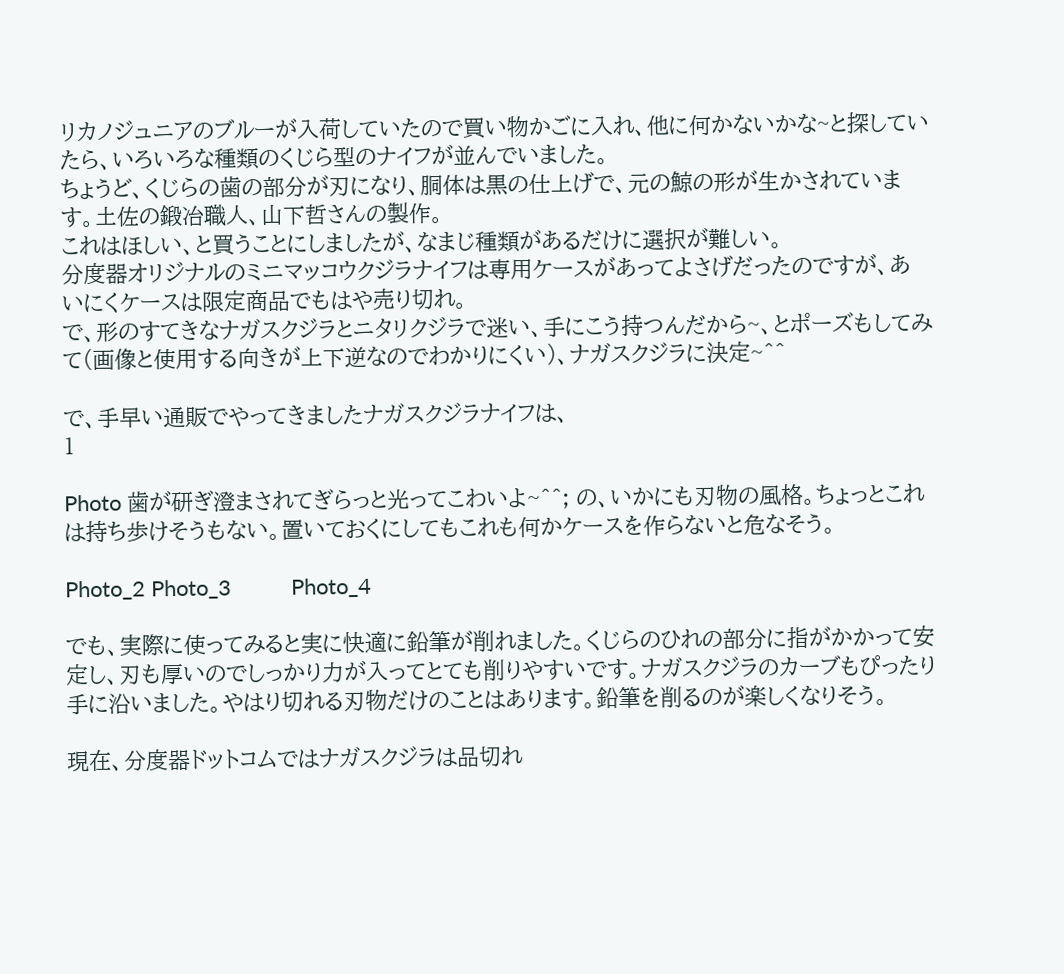リカノジュニアのブルーが入荷していたので買い物かごに入れ、他に何かないかな~と探していたら、いろいろな種類のくじら型のナイフが並んでいました。
ちょうど、くじらの歯の部分が刃になり、胴体は黒の仕上げで、元の鯨の形が生かされています。土佐の鍛冶職人、山下哲さんの製作。
これはほしい、と買うことにしましたが、なまじ種類があるだけに選択が難しい。
分度器オリジナルのミニマッコウクジラナイフは専用ケースがあってよさげだったのですが、あいにくケースは限定商品でもはや売り切れ。
で、形のすてきなナガスクジラとニタリクジラで迷い、手にこう持つんだから~、とポーズもしてみて(画像と使用する向きが上下逆なのでわかりにくい)、ナガスクジラに決定~^^

で、手早い通販でやってきましたナガスクジラナイフは、
1

Photo 歯が研ぎ澄まされてぎらっと光ってこわいよ~^^; の、いかにも刃物の風格。ちょっとこれは持ち歩けそうもない。置いておくにしてもこれも何かケースを作らないと危なそう。

Photo_2 Photo_3          Photo_4

でも、実際に使ってみると実に快適に鉛筆が削れました。くじらのひれの部分に指がかかって安定し、刃も厚いのでしっかり力が入ってとても削りやすいです。ナガスクジラのカーブもぴったり手に沿いました。やはり切れる刃物だけのことはあります。鉛筆を削るのが楽しくなりそう。

現在、分度器ドットコムではナガスクジラは品切れ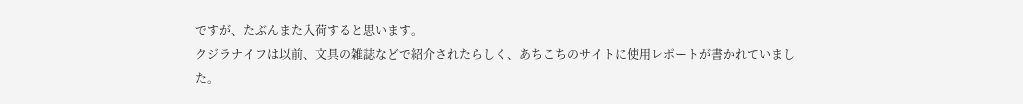ですが、たぶんまた入荷すると思います。
クジラナイフは以前、文具の雑誌などで紹介されたらしく、あちこちのサイトに使用レポートが書かれていました。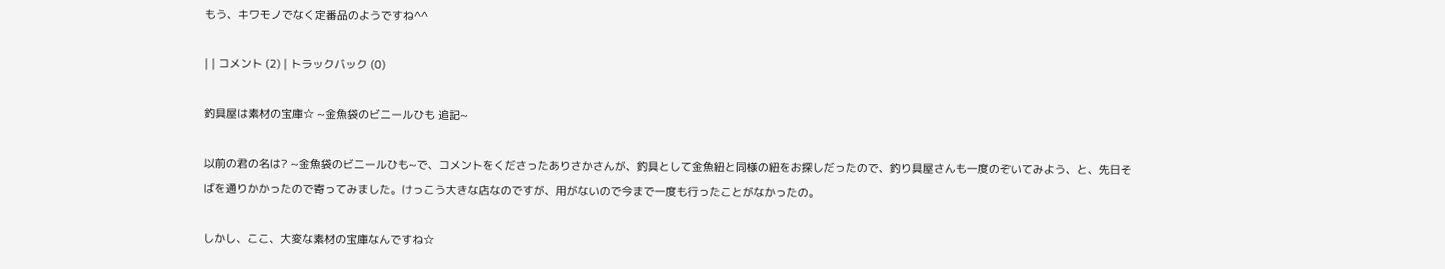もう、キワモノでなく定番品のようですね^^

| | コメント (2) | トラックバック (0)

釣具屋は素材の宝庫☆ ~金魚袋のビニールひも 追記~

以前の君の名は? ~金魚袋のビニールひも~で、コメントをくださったありさかさんが、釣具として金魚紐と同様の紐をお探しだったので、釣り具屋さんも一度のぞいてみよう、と、先日そばを通りかかったので寄ってみました。けっこう大きな店なのですが、用がないので今まで一度も行ったことがなかったの。

しかし、ここ、大変な素材の宝庫なんですね☆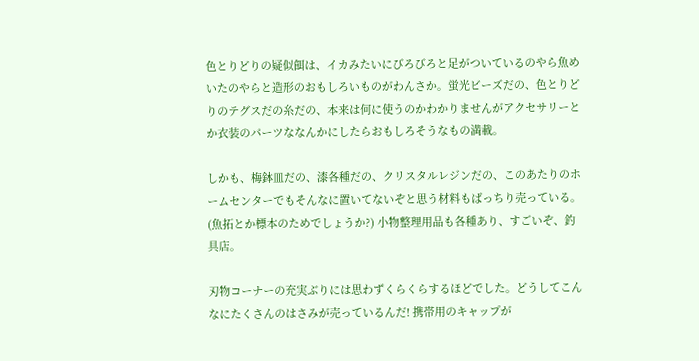色とりどりの疑似餌は、イカみたいにびろびろと足がついているのやら魚めいたのやらと造形のおもしろいものがわんさか。蛍光ビーズだの、色とりどりのテグスだの糸だの、本来は何に使うのかわかりませんがアクセサリーとか衣装のパーツななんかにしたらおもしろそうなもの満載。

しかも、梅鉢皿だの、漆各種だの、クリスタルレジンだの、このあたりのホームセンターでもそんなに置いてないぞと思う材料もばっちり売っている。(魚拓とか標本のためでしょうか?) 小物整理用品も各種あり、すごいぞ、釣具店。

刃物コーナーの充実ぶりには思わずくらくらするほどでした。どうしてこんなにたくさんのはさみが売っているんだ! 携帯用のキャップが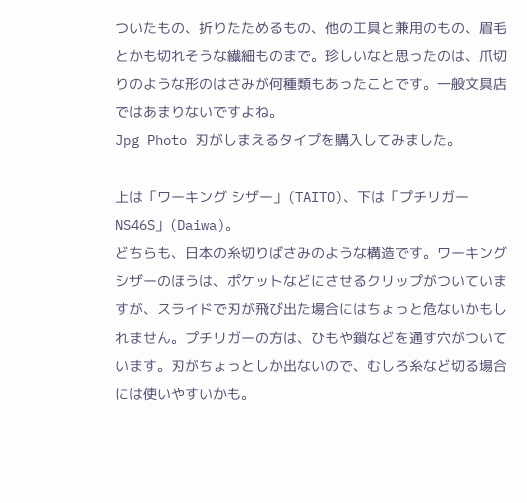ついたもの、折りたためるもの、他の工具と兼用のもの、眉毛とかも切れそうな繊細ものまで。珍しいなと思ったのは、爪切りのような形のはさみが何種類もあったことです。一般文具店ではあまりないですよね。
Jpg Photo 刃がしまえるタイプを購入してみました。

上は「ワーキング シザー」(TAITO)、下は「プチリガーNS46S」(Daiwa)。
どちらも、日本の糸切りばさみのような構造です。ワーキングシザーのほうは、ポケットなどにさせるクリップがついていますが、スライドで刃が飛び出た場合にはちょっと危ないかもしれません。プチリガーの方は、ひもや鎖などを通す穴がついています。刃がちょっとしか出ないので、むしろ糸など切る場合には使いやすいかも。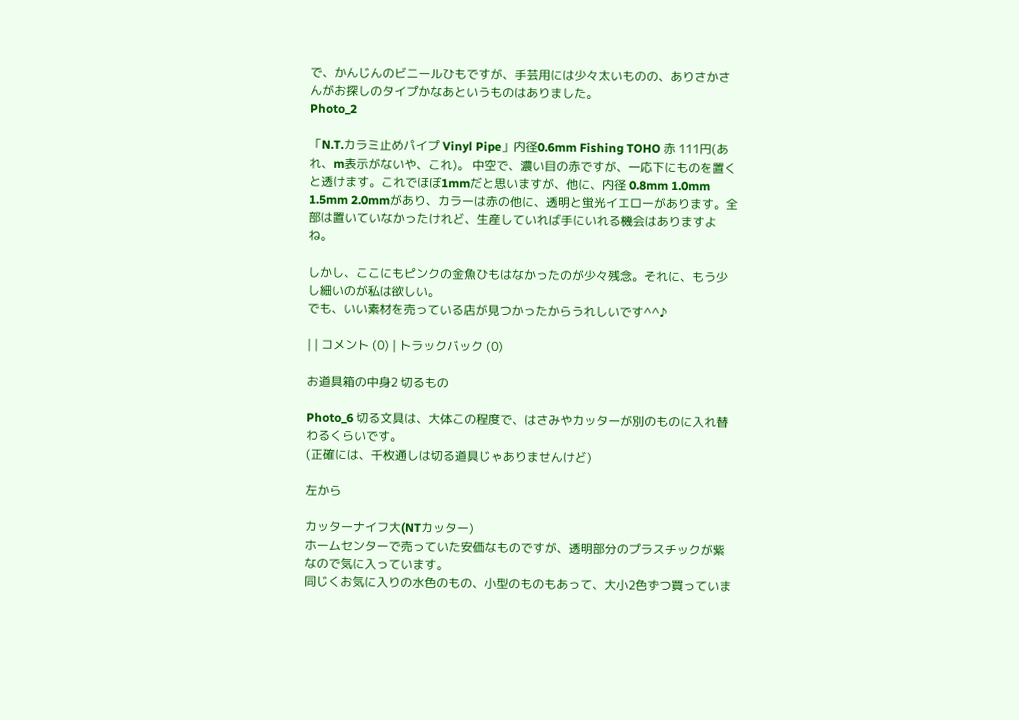で、かんじんのビニールひもですが、手芸用には少々太いものの、ありさかさんがお探しのタイプかなあというものはありました。
Photo_2

「N.T.カラミ止めパイプ Vinyl Pipe」内径0.6mm Fishing TOHO 赤 111円(あれ、m表示がないや、これ)。 中空で、濃い目の赤ですが、一応下にものを置くと透けます。これでほぼ1mmだと思いますが、他に、内径 0.8mm 1.0mm 1.5mm 2.0mmがあり、カラーは赤の他に、透明と蛍光イエローがあります。全部は置いていなかったけれど、生産していれば手にいれる機会はありますよね。

しかし、ここにもピンクの金魚ひもはなかったのが少々残念。それに、もう少し細いのが私は欲しい。
でも、いい素材を売っている店が見つかったからうれしいです^^♪

| | コメント (0) | トラックバック (0)

お道具箱の中身2 切るもの

Photo_6 切る文具は、大体この程度で、はさみやカッターが別のものに入れ替わるくらいです。
(正確には、千枚通しは切る道具じゃありませんけど)

左から

カッターナイフ大(NTカッター)
ホームセンターで売っていた安価なものですが、透明部分のプラスチックが紫なので気に入っています。
同じくお気に入りの水色のもの、小型のものもあって、大小2色ずつ買っていま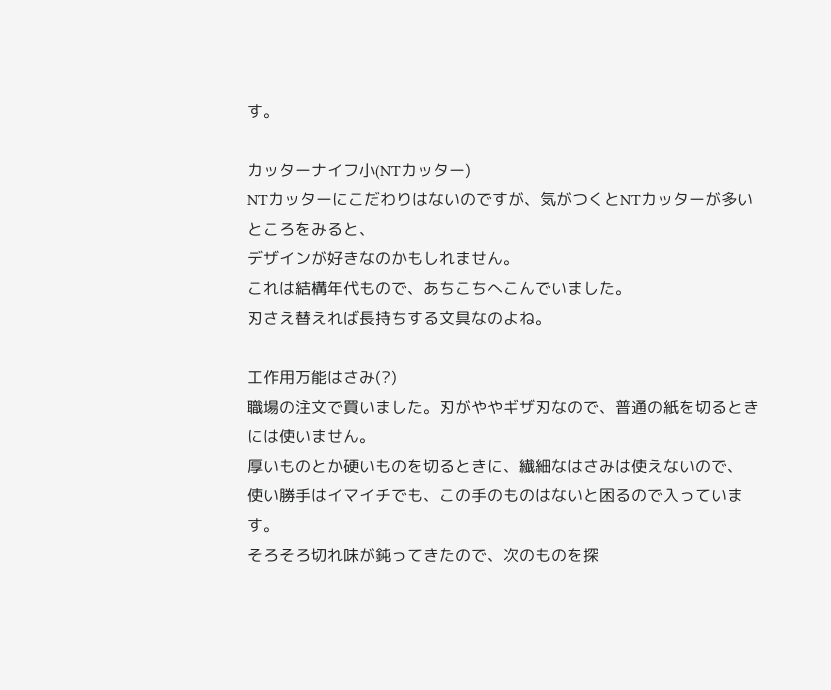す。

カッターナイフ小(NTカッター)
NTカッターにこだわりはないのですが、気がつくとNTカッターが多いところをみると、
デザインが好きなのかもしれません。
これは結構年代もので、あちこちへこんでいました。
刃さえ替えれば長持ちする文具なのよね。

工作用万能はさみ(?)
職場の注文で買いました。刃がややギザ刃なので、普通の紙を切るときには使いません。
厚いものとか硬いものを切るときに、繊細なはさみは使えないので、
使い勝手はイマイチでも、この手のものはないと困るので入っています。
そろそろ切れ味が鈍ってきたので、次のものを探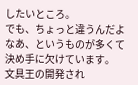したいところ。
でも、ちょっと違うんだよなあ、というものが多くて決め手に欠けています。
文具王の開発され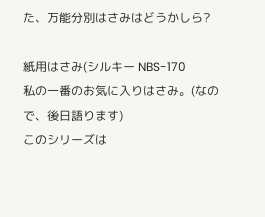た、万能分別はさみはどうかしら?

紙用はさみ(シルキー NBS-170
私の一番のお気に入りはさみ。(なので、後日語ります)
このシリーズは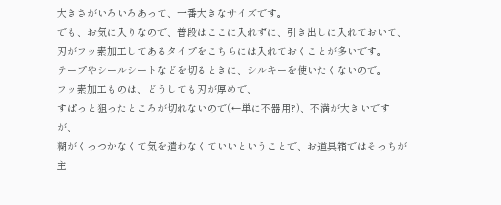大きさがいろいろあって、一番大きなサイズです。
でも、お気に入りなので、普段はここに入れずに、引き出しに入れておいて、
刃がフッ素加工してあるタイプをこちらには入れておくことが多いです。
テープやシールシートなどを切るときに、シルキーを使いたくないので。
フッ素加工ものは、どうしても刃が厚めで、
すぱっと狙ったところが切れないので(←単に不器用?)、不満が大きいですが、
糊がくっつかなくて気を遣わなくていいということで、お道具箱ではそっちが主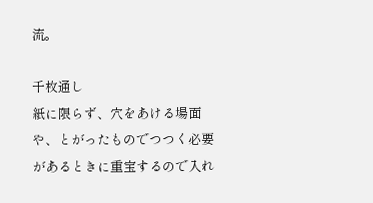流。

千枚通し
紙に限らず、穴をあける場面や、とがったものでつつく必要があるときに重宝するので入れ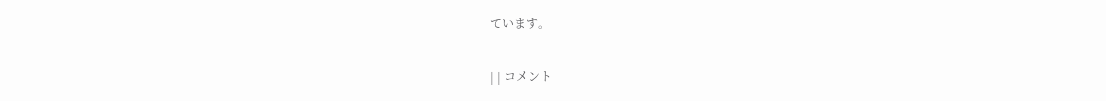ています。

| | コメント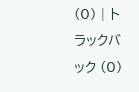(0) | トラックバック (0)